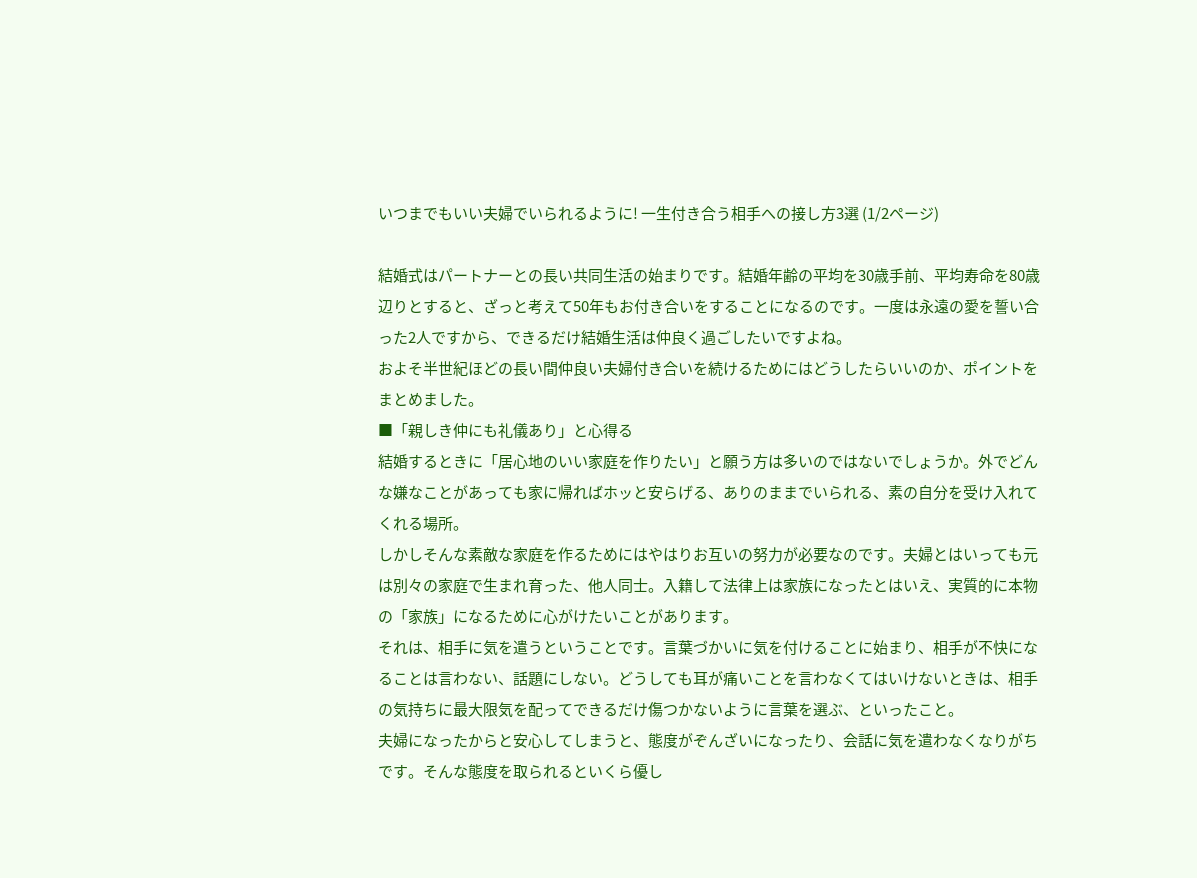いつまでもいい夫婦でいられるように! 一生付き合う相手への接し方3選 (1/2ページ)

結婚式はパートナーとの長い共同生活の始まりです。結婚年齢の平均を30歳手前、平均寿命を80歳辺りとすると、ざっと考えて50年もお付き合いをすることになるのです。一度は永遠の愛を誓い合った2人ですから、できるだけ結婚生活は仲良く過ごしたいですよね。
およそ半世紀ほどの長い間仲良い夫婦付き合いを続けるためにはどうしたらいいのか、ポイントをまとめました。
■「親しき仲にも礼儀あり」と心得る
結婚するときに「居心地のいい家庭を作りたい」と願う方は多いのではないでしょうか。外でどんな嫌なことがあっても家に帰ればホッと安らげる、ありのままでいられる、素の自分を受け入れてくれる場所。
しかしそんな素敵な家庭を作るためにはやはりお互いの努力が必要なのです。夫婦とはいっても元は別々の家庭で生まれ育った、他人同士。入籍して法律上は家族になったとはいえ、実質的に本物の「家族」になるために心がけたいことがあります。
それは、相手に気を遣うということです。言葉づかいに気を付けることに始まり、相手が不快になることは言わない、話題にしない。どうしても耳が痛いことを言わなくてはいけないときは、相手の気持ちに最大限気を配ってできるだけ傷つかないように言葉を選ぶ、といったこと。
夫婦になったからと安心してしまうと、態度がぞんざいになったり、会話に気を遣わなくなりがちです。そんな態度を取られるといくら優し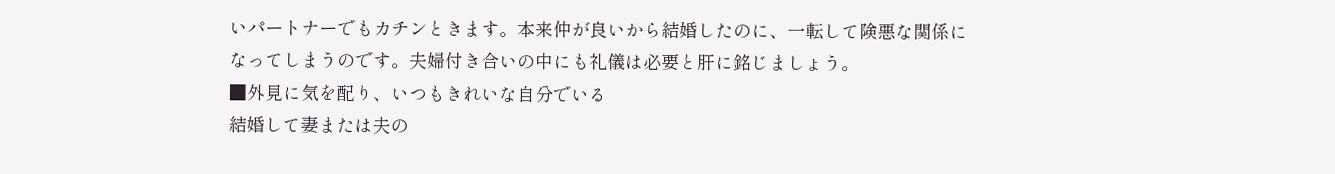いパートナーでもカチンときます。本来仲が良いから結婚したのに、一転して険悪な関係になってしまうのです。夫婦付き合いの中にも礼儀は必要と肝に銘じましょう。
■外見に気を配り、いつもきれいな自分でいる
結婚して妻または夫の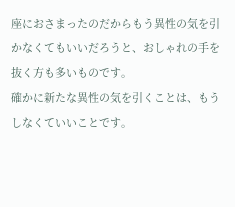座におさまったのだからもう異性の気を引かなくてもいいだろうと、おしゃれの手を抜く方も多いものです。
確かに新たな異性の気を引くことは、もうしなくていいことです。